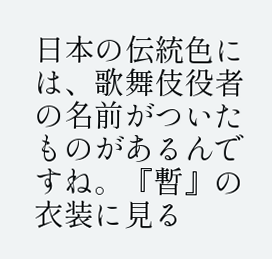日本の伝統色には、歌舞伎役者の名前がついたものがあるんですね。『暫』の衣装に見る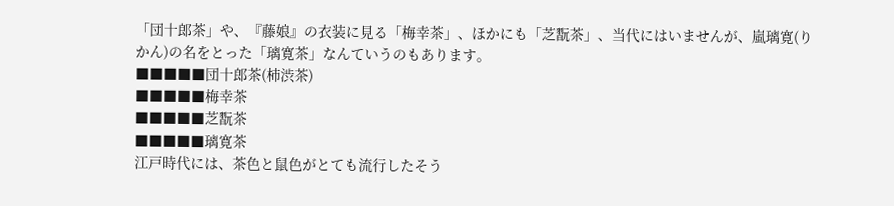「団十郎茶」や、『藤娘』の衣装に見る「梅幸茶」、ほかにも「芝翫茶」、当代にはいませんが、嵐璃寛(りかん)の名をとった「璃寛茶」なんていうのもあります。
■■■■■団十郎茶(柿渋茶)
■■■■■梅幸茶
■■■■■芝翫茶
■■■■■璃寛茶
江戸時代には、茶色と鼠色がとても流行したそう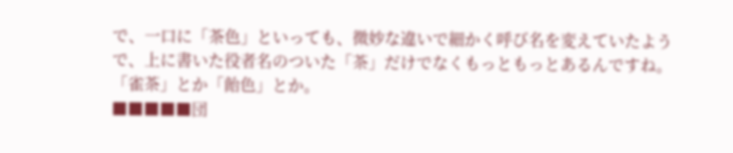で、一口に「茶色」といっても、微妙な違いで細かく呼び名を変えていたようで、上に書いた役者名のついた「茶」だけでなくもっともっとあるんですね。「雀茶」とか「飴色」とか。
■■■■■団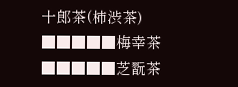十郎茶(柿渋茶)
■■■■■梅幸茶
■■■■■芝翫茶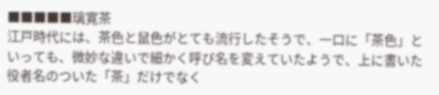■■■■■璃寛茶
江戸時代には、茶色と鼠色がとても流行したそうで、一口に「茶色」といっても、微妙な違いで細かく呼び名を変えていたようで、上に書いた役者名のついた「茶」だけでなく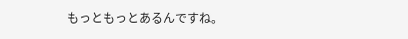もっともっとあるんですね。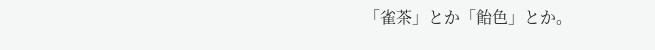「雀茶」とか「飴色」とか。